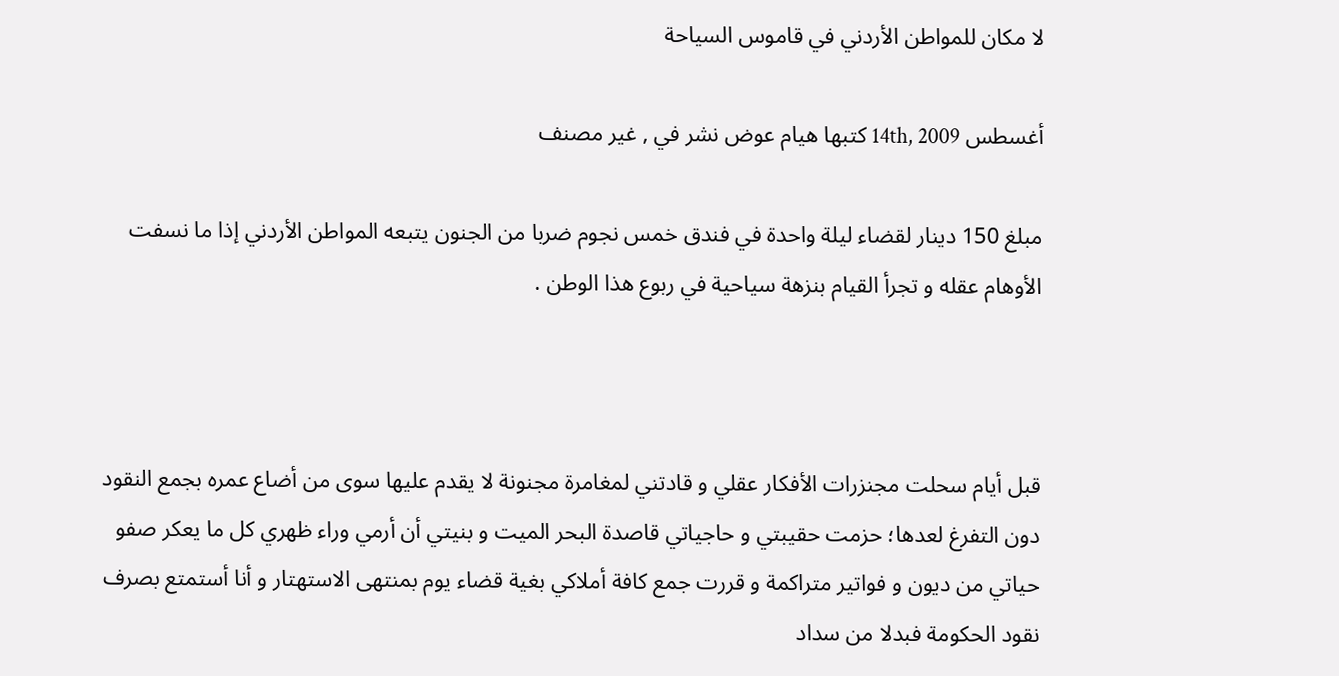لا مكان للمواطن الأردني في قاموس السياحة

أغسطس 14th, 2009 كتبها هيام عوض نشر في , غير مصنف

مبلغ 150 دينار لقضاء ليلة واحدة في فندق خمس نجوم ضربا من الجنون يتبعه المواطن الأردني إذا ما نسفت الأوهام عقله و تجرأ القيام بنزهة سياحية في ربوع هذا الوطن .



قبل أيام سحلت مجنزرات الأفكار عقلي و قادتني لمغامرة مجنونة لا يقدم عليها سوى من أضاع عمره بجمع النقود دون التفرغ لعدها؛ حزمت حقيبتي و حاجياتي قاصدة البحر الميت و بنيتي أن أرمي وراء ظهري كل ما يعكر صفو حياتي من ديون و فواتير متراكمة و قررت جمع كافة أملاكي بغية قضاء يوم بمنتهى الاستهتار و أنا أستمتع بصرف نقود الحكومة فبدلا من سداد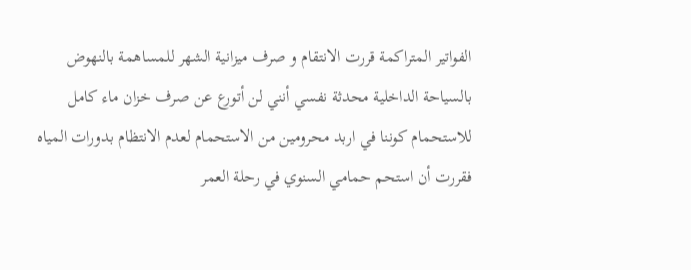الفواتير المتراكمة قررت الانتقام و صرف ميزانية الشهر للمساهمة بالنهوض بالسياحة الداخلية محدثة نفسي أنني لن أتورع عن صرف خزان ماء كامل للاستحمام كوننا في اربد محرومين من الاستحمام لعدم الانتظام بدورات المياه فقررت أن استحم حمامي السنوي في رحلة العمر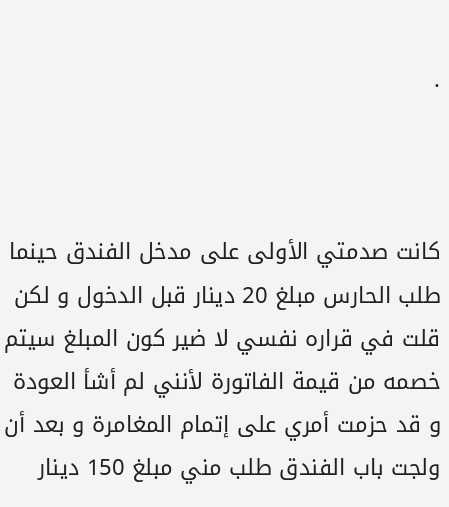.



كانت صدمتي الأولى على مدخل الفندق حينما طلب الحارس مبلغ 20 دينار قبل الدخول و لكن قلت في قراره نفسي لا ضير كون المبلغ سيتم خصمه من قيمة الفاتورة لأنني لم أشأ العودة و قد حزمت أمري على إتمام المغامرة و بعد أن ولجت باب الفندق طلب مني مبلغ 150 دينار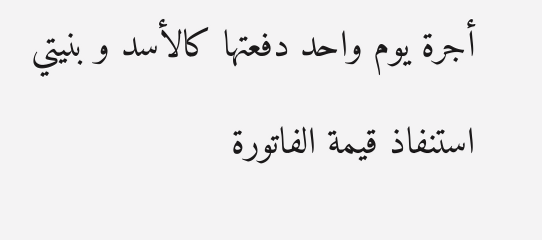أجرة يوم واحد دفعتها كالأسد و بنيتي استنفاذ قيمة الفاتورة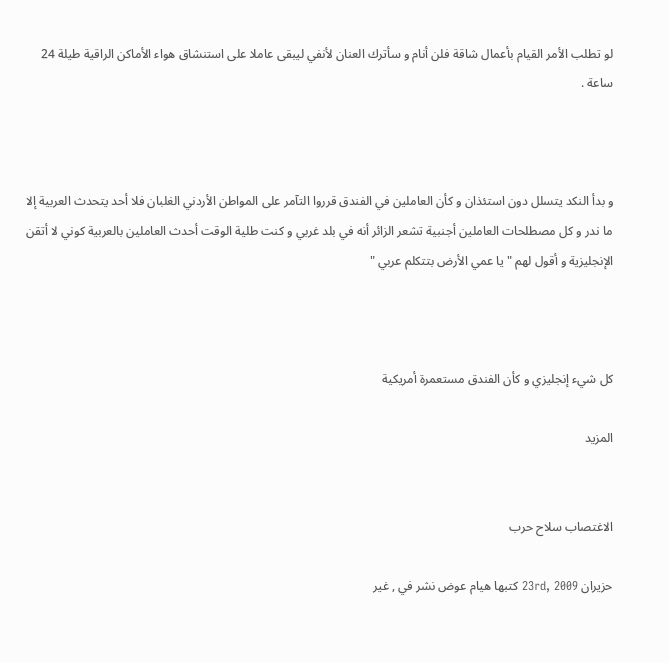لو تطلب الأمر القيام بأعمال شاقة فلن أنام و سأترك العنان لأنفي ليبقى عاملا على استنشاق هواء الأماكن الراقية طيلة 24 ساعة .



و بدأ النكد يتسلل دون استئذان و كأن العاملين في الفندق قرروا التآمر على المواطن الأردني الغلبان فلا أحد يتحدث العربية إلا ما ندر و كل مصطلحات العاملين أجنبية تشعر الزائر أنه في بلد غربي و كنت طلية الوقت أحدث العاملين بالعربية كوني لا أتقن الإنجليزية و أقول لهم " يا عمي الأرض بتتكلم عربي "



كل شيء إنجليزي و كأن الفندق مستعمرة أمريكية

المزيد


الاغتصاب سلاح حرب

حزيران 23rd, 2009 كتبها هيام عوض نشر في , غير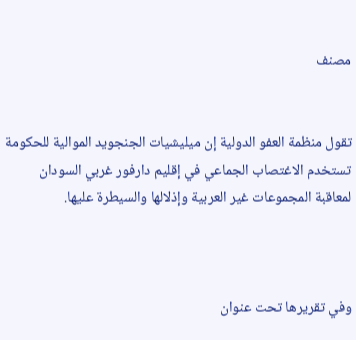مصنف


تقول منظمة العفو الدولية إن ميليشيات الجنجويد الموالية للحكومة تستخدم الاغتصاب الجماعي في إقليم دارفور غربي السودان لمعاقبة المجموعات غير العربية وإذلالها والسيطرة عليها.



وفي تقريرها تحت عنوان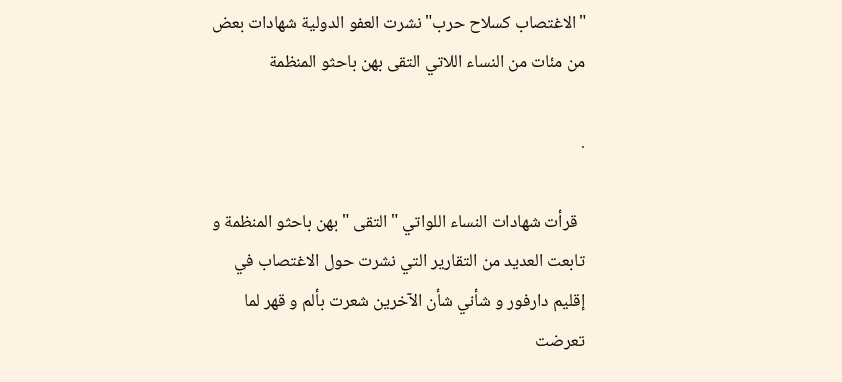"الاغتصاب كسلاح حرب" نشرت العفو الدولية شهادات بعض من مئات من النساء اللاتي التقى بهن باحثو المنظمة

.

  قرأت شهادات النساء اللواتي " التقى " بهن باحثو المنظمة و تابعت العديد من التقارير التي نشرت حول الاغتصاب في إقليم دارفور و شأني شأن الآخرين شعرت بألم و قهر لما تعرضت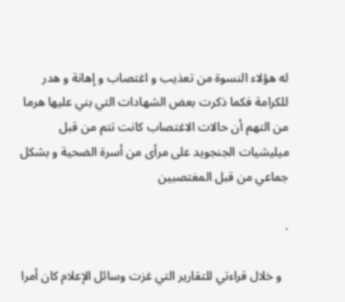له هؤلاء النسوة من تعذيب و اغتصاب و إهانة و هدر للكرامة فكما ذكرت بعض الشهادات التي بني عليها هرما من التهم أن حالات الاغتصاب كانت تتم من قبل ميليشيات الجنجويد على مرأى من أسرة الضحية و بشكل جماعي من قبل المغتصبين

.

  و خلال قراءتي للتقارير التي غزت وسائل الإعلام كان أمرا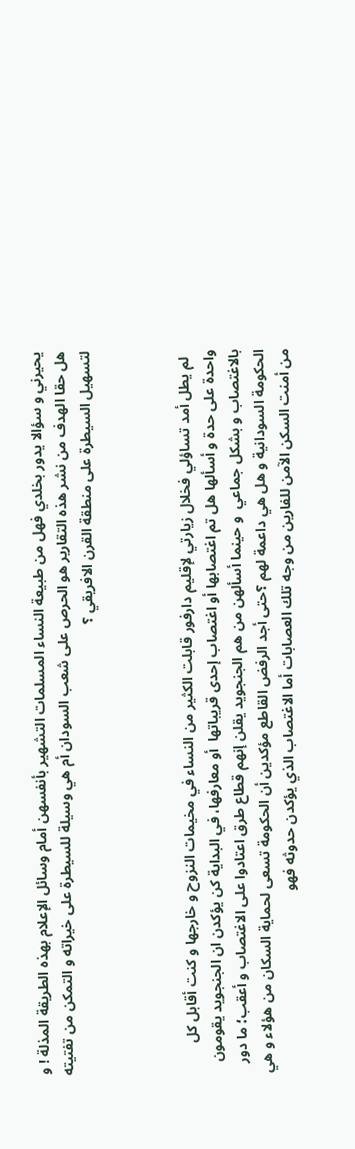يحيرني و سؤالا يدور بخلدي فهل من طبيعة النساء المسلمات التشهير بأنفسهن أمام وسائل الإعلام بهذه الطريقة المذلة ! و هل حقا الهدف من نشر هذه التقارير هو الحرص على شعب السودان أم هي وسيلة للسيطرة على خيراته و التمكن من تفتيته لتسهيل السيطرة على منطقة القرن الافريقي ؟



  لم يطل أمد تساؤلي فخلال زيارتي لإقليم دارفور قابلت الكثير من النساء في مخيمات النزوح و خارجها و كنت أقابل كل واحدة على حدة و أسألها هل تم اغتصابها أو اغتصاب إحدى قريباتها  أو معارفها، في البداية كن يؤكدن ان الجنجويد يقومون بالاغتصاب و بشكل جماعي  و حينما أسألهن من هم الجنجويد يقلن إنهم قطاع طرق اعتادوا على الاغتصاب و أعقب؛ ما دور الحكومة السودانية و هل هي داعمة لهم ؟حتى أجد الرفض القاطع مؤكدين أن الحكومة تسعى لحماية السكان من هؤلاء و هي من أمنت السكن الآمن للفارين من وجه تلك العصابات أما الاغتصاب الذي يؤكدن حدوثه فهو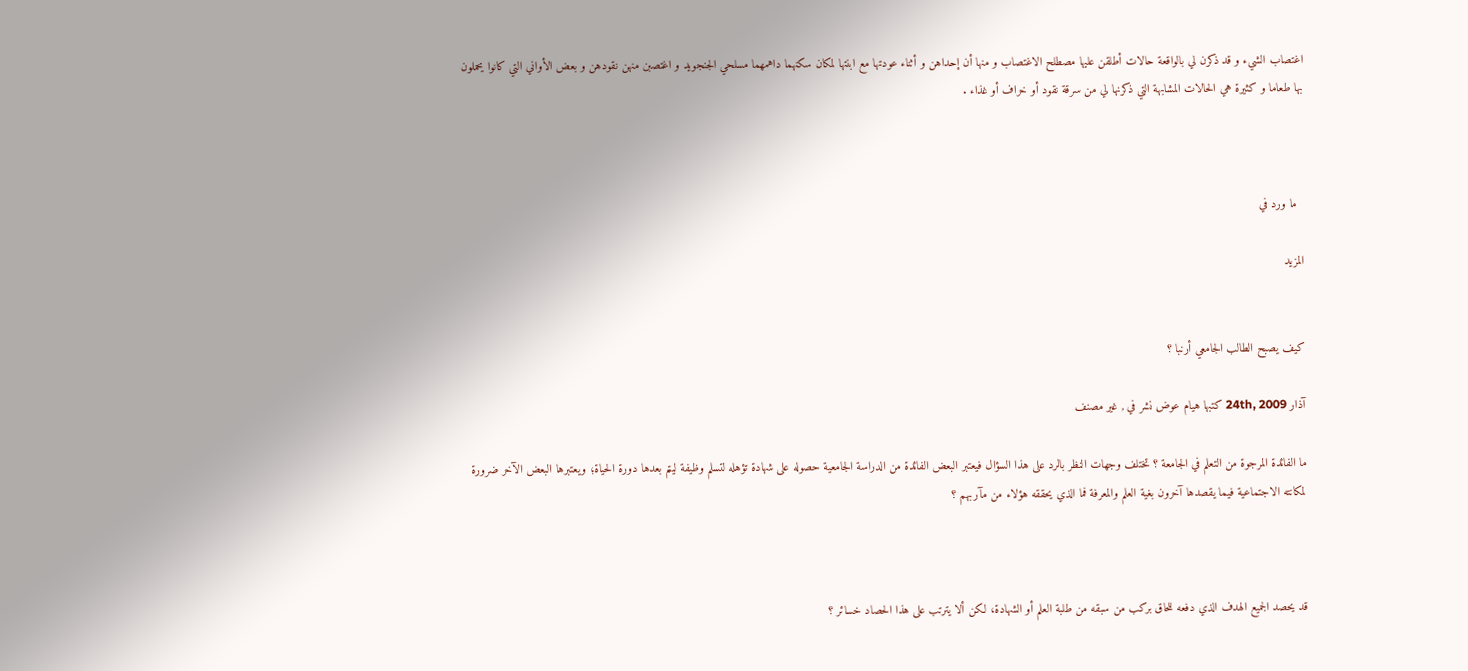اغتصاب الشيء و قد ذكرن لي بالواقعة حالات أطلقن عليها مصطلح الاغتصاب و منها أن إحداهن و أثناء عودتها مع ابنتها لمكان سكنهما داهمهما مسلحي الجنجويد و اغتصبن منهن نقودهن و بعض الأواني التي كانوا يحملون بها طعاما و كثيرة هي الحالات المشابهة التي ذكرنها لي من سرقة نقود أو خراف أو غذاء .



  ما ورد في

المزيد


كيف يصبح الطالب الجامعي أرنبا ؟

آذار 24th, 2009 كتبها هيام عوض نشر في , غير مصنف

ما الفائدة المرجوة من التعلم في الجامعة ؟ تختلف وجهات النظر بالرد على هذا السؤال فيعتبر البعض الفائدة من الدراسة الجامعية حصوله على شهادة تؤهله لتسلم وظيفة ليتم بعدها دورة الحياة؛ ويعتبرها البعض الآخر ضرورة لمكانته الاجتماعية فيما يقصدها آخرون بغية العلم والمعرفة فما الذي يحققه هؤلاء من مآربهم ؟



قد يحصد الجميع الهدف الذي دفعه للحاق بركب من سبقه من طلبة العلم أو الشهادة، لكن ألا يترتب على هذا الحصاد خسائر ؟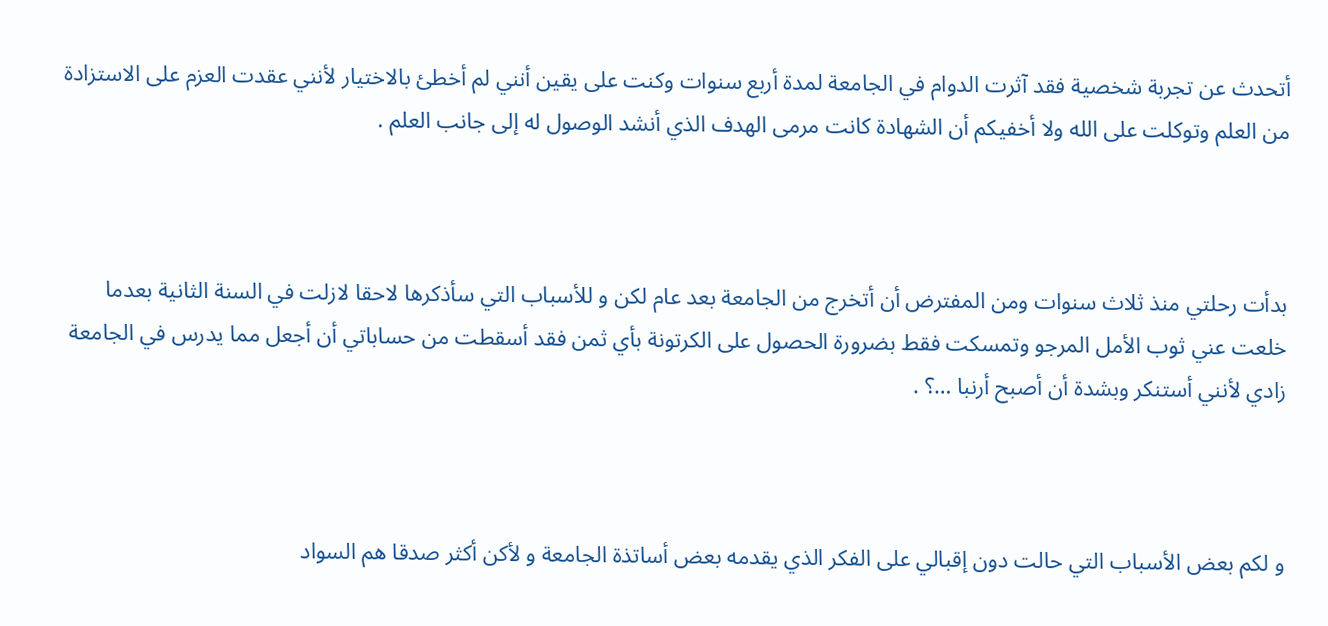أتحدث عن تجربة شخصية فقد آثرت الدوام في الجامعة لمدة أربع سنوات وكنت على يقين أنني لم أخطئ بالاختيار لأنني عقدت العزم على الاستزادة من العلم وتوكلت على الله ولا أخفيكم أن الشهادة كانت مرمى الهدف الذي أنشد الوصول له إلى جانب العلم .



بدأت رحلتي منذ ثلاث سنوات ومن المفترض أن أتخرج من الجامعة بعد عام لكن و للأسباب التي سأذكرها لاحقا لازلت في السنة الثانية بعدما خلعت عني ثوب الأمل المرجو وتمسكت فقط بضرورة الحصول على الكرتونة بأي ثمن فقد أسقطت من حساباتي أن أجعل مما يدرس في الجامعة زادي لأنني أستنكر وبشدة أن أصبح أرنبا …؟ .



و لكم بعض الأسباب التي حالت دون إقبالي على الفكر الذي يقدمه بعض أساتذة الجامعة و لأكن أكثر صدقا هم السواد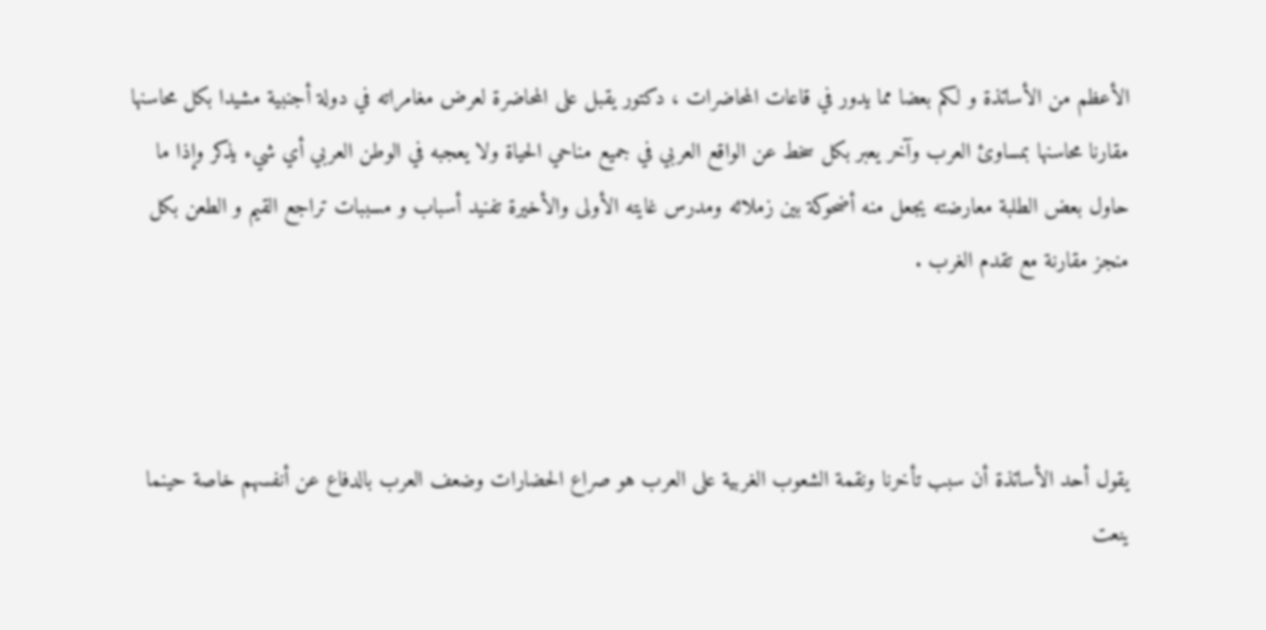الأعظم من الأساتذة و لكم بعضا مما يدور في قاعات المحاضرات ، دكتور يقبل على المحاضرة لعرض مغامراته في دولة أجنبية مشيدا بكل محاسنها مقارنا محاسنها بمساوئ العرب وآخر يعبر بكل سخط عن الواقع العربي في جميع مناحي الحياة ولا يعجبه في الوطن العربي أي شيء يذكر وإذا ما حاول بعض الطلبة معارضته يجعل منه أضحوكة بين زملائه ومدرس غايته الأولى والأخيرة تفنيد أسباب و مسببات تراجع القيم و الطعن بكل منجز مقارنة مع تقدم الغرب .



يقول أحد الأساتذة أن سبب تأخرنا ونقمة الشعوب الغربية على العرب هو صراع الحضارات وضعف العرب بالدفاع عن أنفسهم خاصة حينما ينعت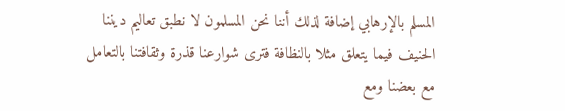المسلم بالإرهابي إضافة لذلك أننا نحن المسلمون لا نطبق تعاليم ديننا الحنيف فيما يتعلق مثلا بالنظافة فترى شوارعنا قذرة وثقافتنا بالتعامل مع بعضنا ومع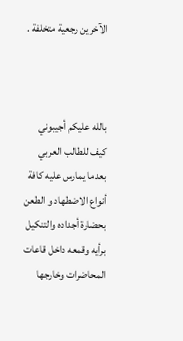الآخرين رجعية متخلفة .



بالله عليكم أجيبوني كيف للطالب العربي بعدما يمارس عليه كافة أنواع الاضطهاد و الطعن بحضارة أجداده والتنكيل برأيه وقمعه داخل قاعات المحاضرات وخارجها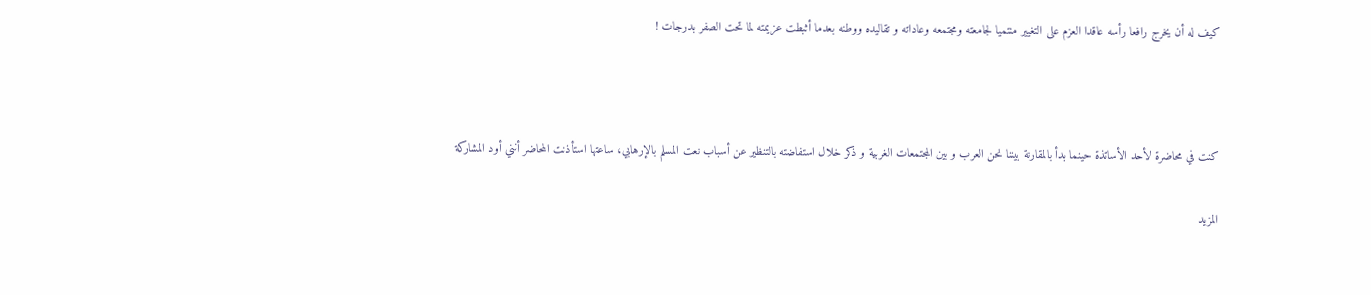كيف له أن يخرج رافعا رأسه عاقدا العزم على التغيير منتميا لجامعته ومجتمعه وعاداته و تقاليده ووطنه بعدما أثبطت عزيمته لما تحت الصفر بدرجات !



كنت في محاضرة لأحد الأساتذة حينما بدأ بالمقارنة بيننا نحن العرب و بين المجتمعات الغربية و ذكر خلال استفاضته بالتنظير عن أسباب نعت المسلم بالإرهابي، ساعتها استأذنت المحاضر أنني أود المشاركة

المزيد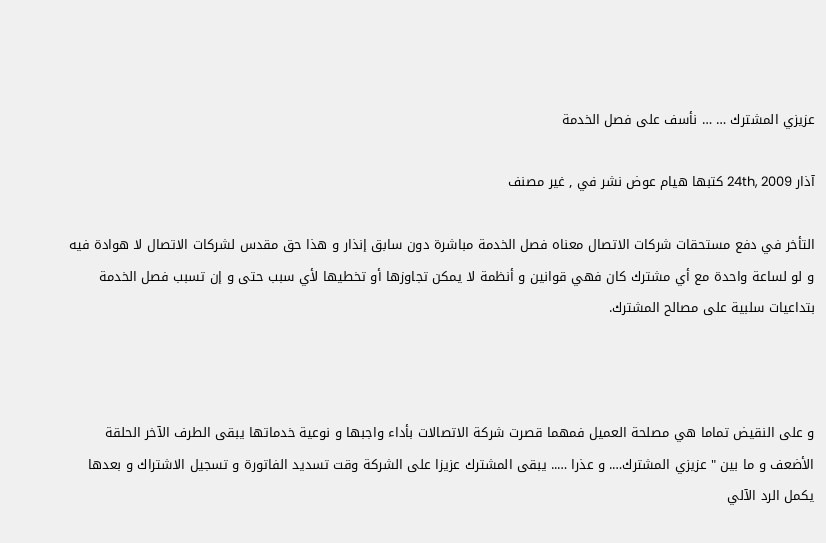عزيزي المشترك … … نأسف على فصل الخدمة

آذار 24th, 2009 كتبها هيام عوض نشر في , غير مصنف

التأخر في دفع مستحقات شركات الاتصال معناه فصل الخدمة مباشرة دون سابق إنذار و هذا حق مقدس لشركات الاتصال لا هوادة فيه و لو لساعة واحدة مع أي مشترك كان فهي قوانين و أنظمة لا يمكن تجاوزها أو تخطيها لأي سبب حتى و إن تسبب فصل الخدمة بتداعيات سلبية على مصالح المشترك.



و على النقيض تماما هي مصلحة العميل فمهما قصرت شركة الاتصالات بأداء واجبها و نوعية خدماتها يبقى الطرف الآخر الحلقة الأضعف و ما بين " عزيزي المشترك…. و عذرا ….. يبقى المشترك عزيزا على الشركة وقت تسديد الفاتورة و تسجيل الاشتراك و بعدها يكمل الرد الآلي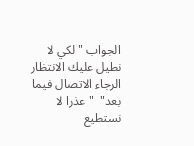الجواب " لكي لا نطيل عليك الانتظار الرجاء الاتصال فيما بعد"  " عذرا لا نستطيع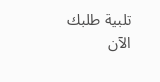تلبية طلبك الآن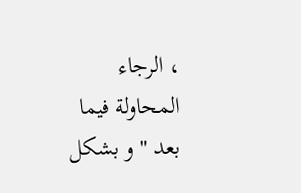، الرجاء المحاولة فيما بعد " و بشكل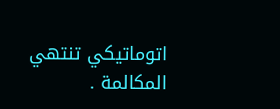اتوماتيكي تنتهي المكالمة .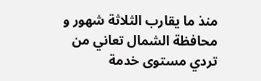منذ ما يقارب الثلاثة شهور و محافظة الشمال تعاني من تردي مستوى خدمة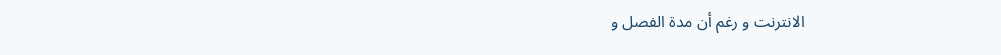الانترنت و رغم أن مدة الفصل و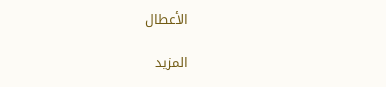الأعطال

المزيد